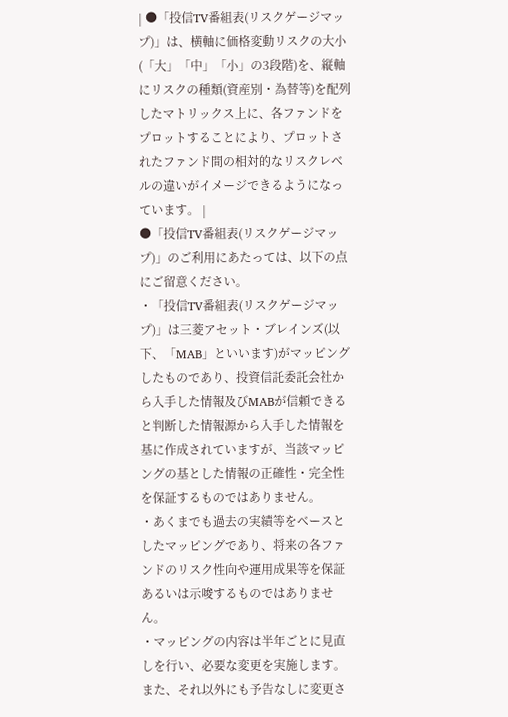| ●「投信TV番組表(リスクゲージマップ)」は、横軸に価格変動リスクの大小(「大」「中」「小」の3段階)を、縦軸にリスクの種類(資産別・為替等)を配列したマトリックス上に、各ファンドをプロットすることにより、プロットされたファンド間の相対的なリスクレベルの違いがイメージできるようになっています。 |
●「投信TV番組表(リスクゲージマップ)」のご利用にあたっては、以下の点にご留意ください。
・「投信TV番組表(リスクゲージマップ)」は三菱アセット・ブレインズ(以下、「MAB」といいます)がマッピングしたものであり、投資信託委託会社から入手した情報及びMABが信頼できると判断した情報源から入手した情報を基に作成されていますが、当該マッピングの基とした情報の正確性・完全性を保証するものではありません。
・あくまでも過去の実績等をベースとしたマッピングであり、将来の各ファンドのリスク性向や運用成果等を保証あるいは示唆するものではありません。
・マッピングの内容は半年ごとに見直しを行い、必要な変更を実施します。また、それ以外にも予告なしに変更さ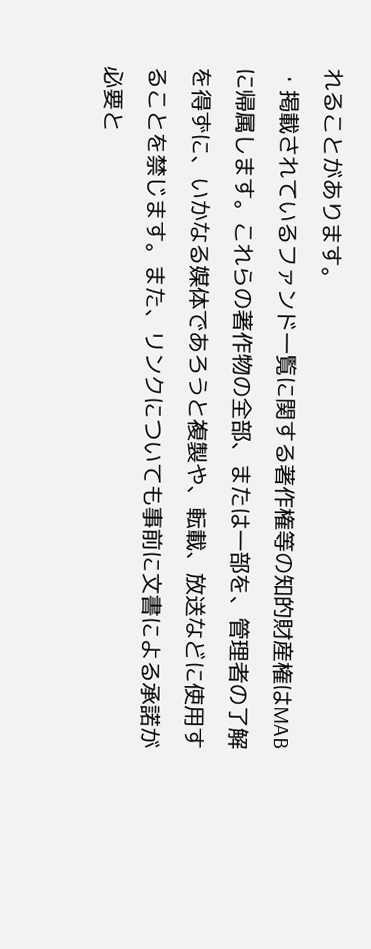れることがあります。
・掲載されているファンド一覧に関する著作権等の知的財産権はMABに帰属します。これらの著作物の全部、または一部を、管理者の了解を得ずに、いかなる媒体であろうと複製や、転載、放送などに使用することを禁じます。また、リンクについても事前に文書による承諾が必要と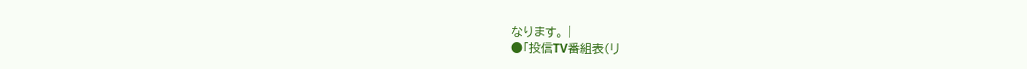なります。 |
●「投信TV番組表(リ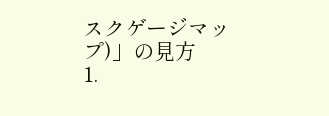スクゲージマップ)」の見方
1.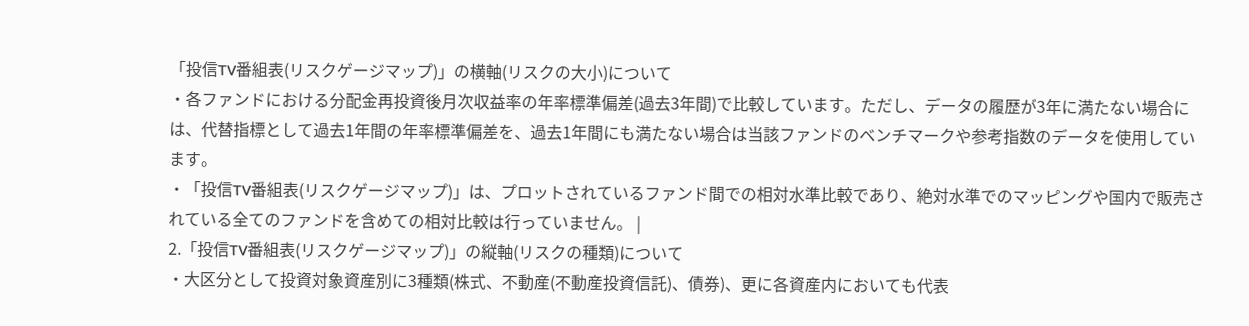「投信TV番組表(リスクゲージマップ)」の横軸(リスクの大小)について
・各ファンドにおける分配金再投資後月次収益率の年率標準偏差(過去3年間)で比較しています。ただし、データの履歴が3年に満たない場合には、代替指標として過去1年間の年率標準偏差を、過去1年間にも満たない場合は当該ファンドのベンチマークや参考指数のデータを使用しています。
・「投信TV番組表(リスクゲージマップ)」は、プロットされているファンド間での相対水準比較であり、絶対水準でのマッピングや国内で販売されている全てのファンドを含めての相対比較は行っていません。 |
2.「投信TV番組表(リスクゲージマップ)」の縦軸(リスクの種類)について
・大区分として投資対象資産別に3種類(株式、不動産(不動産投資信託)、債券)、更に各資産内においても代表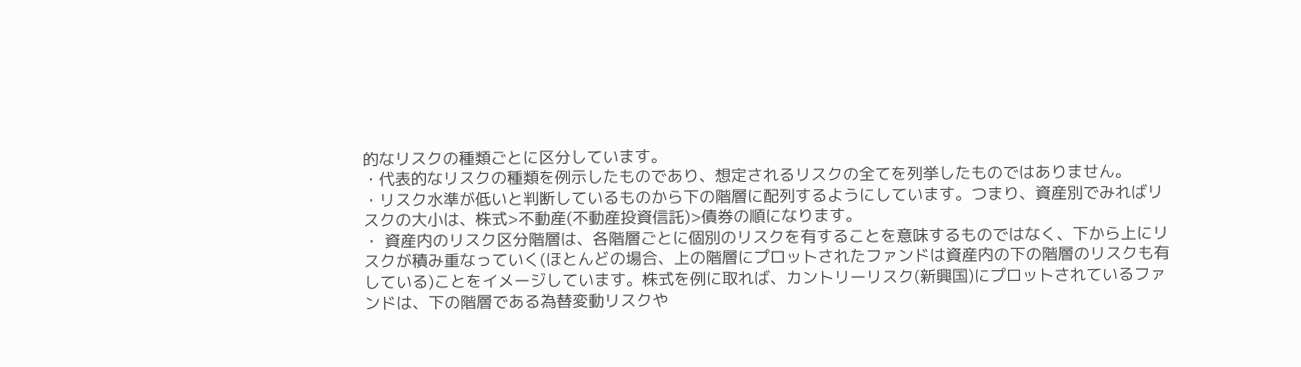的なリスクの種類ごとに区分しています。
・代表的なリスクの種類を例示したものであり、想定されるリスクの全てを列挙したものではありません。
・リスク水準が低いと判断しているものから下の階層に配列するようにしています。つまり、資産別でみればリスクの大小は、株式>不動産(不動産投資信託)>債券の順になります。
・ 資産内のリスク区分階層は、各階層ごとに個別のリスクを有することを意味するものではなく、下から上にリスクが積み重なっていく(ほとんどの場合、上の階層にプロットされたファンドは資産内の下の階層のリスクも有している)ことをイメージしています。株式を例に取れば、カントリーリスク(新興国)にプロットされているファンドは、下の階層である為替変動リスクや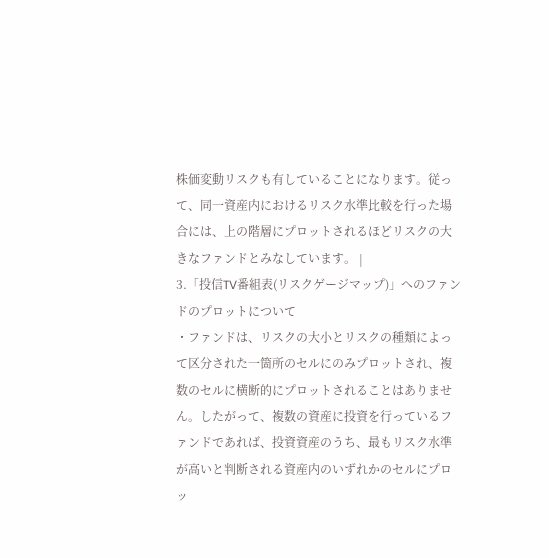株価変動リスクも有していることになります。従って、同一資産内におけるリスク水準比較を行った場合には、上の階層にプロットされるほどリスクの大きなファンドとみなしています。 |
3.「投信TV番組表(リスクゲージマップ)」へのファンドのプロットについて
・ファンドは、リスクの大小とリスクの種類によって区分された一箇所のセルにのみプロットされ、複数のセルに横断的にプロットされることはありません。したがって、複数の資産に投資を行っているファンドであれば、投資資産のうち、最もリスク水準が高いと判断される資産内のいずれかのセルにプロッ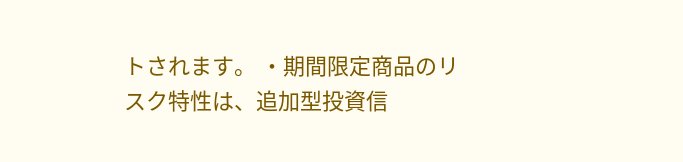トされます。 ・期間限定商品のリスク特性は、追加型投資信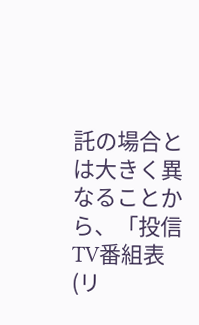託の場合とは大きく異なることから、「投信TV番組表(リ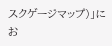スクゲージマップ)」にお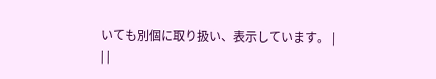いても別個に取り扱い、表示しています。 |
| |